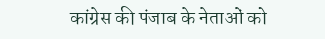कांग्रेस की पंजाब के नेताओं को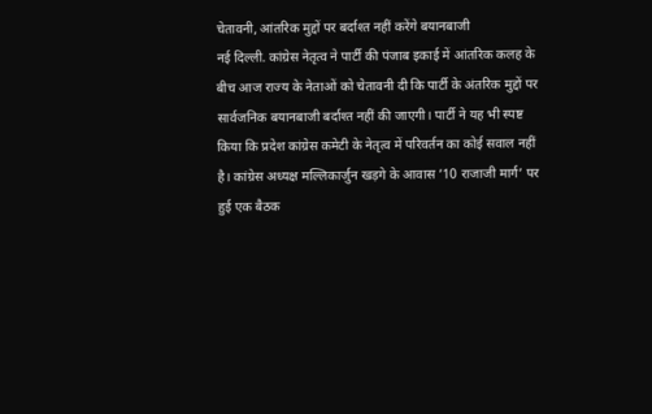चेतावनी, आंतरिक मुद्दों पर बर्दाश्त नहीं करेंगे बयानबाजी
नई दिल्ली. कांग्रेस नेतृत्व ने पार्टी की पंजाब इकाई में आंतरिक कलह के बीच आज राज्य के नेताओं को चेतावनी दी कि पार्टी के अंतरिक मुद्दों पर सार्वजनिक बयानबाजी बर्दाश्त नहीं की जाएगी। पार्टी ने यह भी स्पष्ट किया कि प्रदेश कांग्रेस कमेटी के नेतृत्व में परिवर्तन का कोई सवाल नहीं है। कांग्रेस अध्यक्ष मल्लिकार्जुन खड़गे के आवास ’10 राजाजी मार्ग’ पर हुई एक बैठक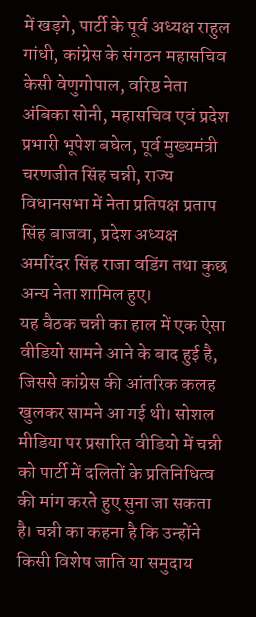में खड़गे, पार्टी के पूर्व अध्यक्ष राहुल गांधी, कांग्रेस के संगठन महासचिव केसी वेणुगोपाल, वरिष्ठ नेता अंबिका सोनी, महासचिव एवं प्रदेश प्रभारी भूपेश बघेल, पूर्व मुख्यमंत्री चरणजीत सिंह चन्नी, राज्य विधानसभा में नेता प्रतिपक्ष प्रताप सिंह बाजवा, प्रदेश अध्यक्ष अमरिंदर सिंह राजा वडिंग तथा कुछ अन्य नेता शामिल हुए।
यह बैठक चन्नी का हाल में एक ऐसा वीडियो सामने आने के बाद हुई है, जिससे कांग्रेस की आंतरिक कलह खुलकर सामने आ गई थी। सोशल मीडिया पर प्रसारित वीडियो में चन्नी को पार्टी में दलितों के प्रतिनिधित्व की मांग करते हुए सुना जा सकता है। चन्नी का कहना है कि उन्होंने किसी विशेष जाति या समुदाय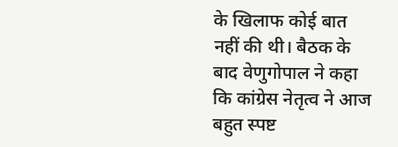के खिलाफ कोई बात नहीं की थी। बैठक के बाद वेणुगोपाल ने कहा कि कांग्रेस नेतृत्व ने आज बहुत स्पष्ट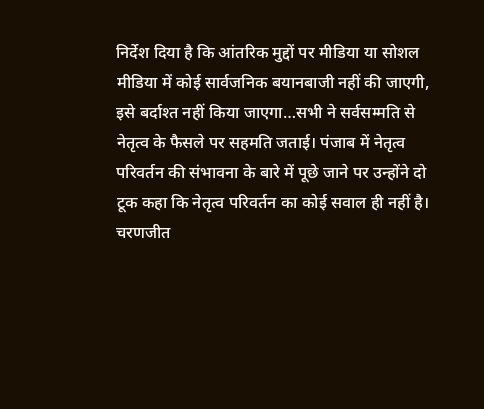निर्देश दिया है कि आंतरिक मुद्दों पर मीडिया या सोशल मीडिया में कोई सार्वजनिक बयानबाजी नहीं की जाएगी, इसे बर्दाश्त नहीं किया जाएगा…सभी ने सर्वसम्मति से नेतृत्व के फैसले पर सहमति जताई। पंजाब में नेतृत्व परिवर्तन की संभावना के बारे में पूछे जाने पर उन्होंने दो टूक कहा कि नेतृत्व परिवर्तन का कोई सवाल ही नहीं है। चरणजीत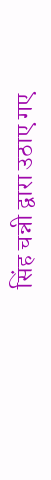सिंह चन्नी द्वारा उठाए गए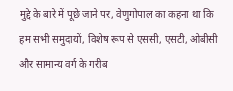मुद्दे के बारे में पूछे जाने पर, वेणुगोपाल का कहना था कि हम सभी समुदायों, विशेष रूप से एससी, एसटी, ओबीसी और सामान्य वर्ग के गरीब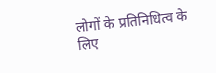लोगों के प्रतिनिधित्व के लिए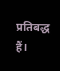प्रतिबद्ध हैं।